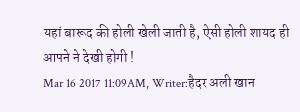यहां बारूद की होली खेली जाती है, ऐसी होली शायद ही आपने ने देखी होगी !
Mar 16 2017 11:09AM, Writer:हैदर अली खान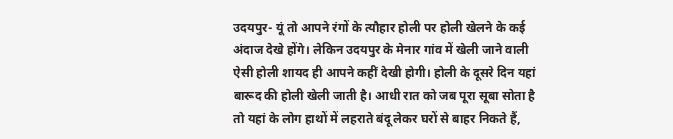उदयपुर- यूं तो आपने रंगों के त्यौहार होली पर होली खेलने के कई अंदाज देखे होंगे। लेकिन उदयपुर के मेनार गांव में खेली जाने वाली ऐसी होली शायद ही आपने कहीं देखी होगी। होली के दूसरे दिन यहां बारूद की होली खेली जाती है। आधी रात को जब पूरा सूबा सोता है तो यहां के लोग हाथों में लहराते बंदू लेकर घरों से बाहर निकते हैं,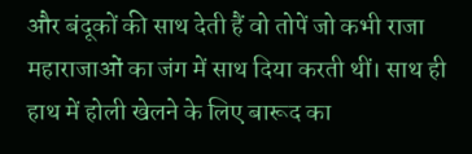और बंदूकों की साथ देती हैं वो तोपें जो कभी राजा महाराजाओं का जंग में साथ दिया करती थीं। साथ ही हाथ में होली खेलने के लिए बारूद का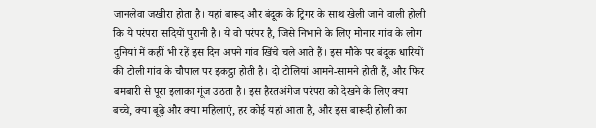जानलेवा जखीरा होता है। यहां बारूद और बंदूक के ट्रिगर के साथ खेली जाने वाली होली कि ये परंपरा सदियों पुरानी है। ये वो परंपर है, जिसे निभाने के लिए मोनार गांव के लोग दुनियां में कहीं भी रहें इस दिन अपने गांव खिंचे चले आते हैं। इस मौके पर बंदूक धारियों की टोली गांव के चौपाल पर इकट्ठा होती है। दो टोलियां आमने-सामने होती हैं, और फिर बमबारी से पूरा इलाका गूंज उठता है। इस हैरतअंगेज परंपरा को देखने के लिए क्या बच्चे, क्या बूढ़े और क्या महिलाएं, हर कोई यहां आता है, और इस बारूदी होली का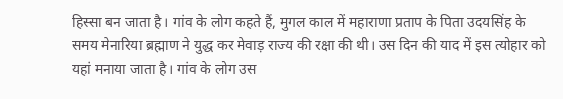हिस्सा बन जाता है। गांव के लोग कहते हैं, मुगल काल में महाराणा प्रताप के पिता उदयसिंह के समय मेनारिया ब्रह्माण ने युद्ध कर मेवाड़ राज्य की रक्षा की थी। उस दिन की याद में इस त्योहार को यहां मनाया जाता है। गांव के लोग उस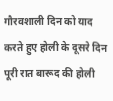गौरवशाली दिन को याद करते हुए होली के दूसरे दिन पूरी रात बारूद की होली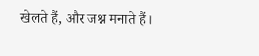खेलते हैं, और जश्न मनाते हैं।